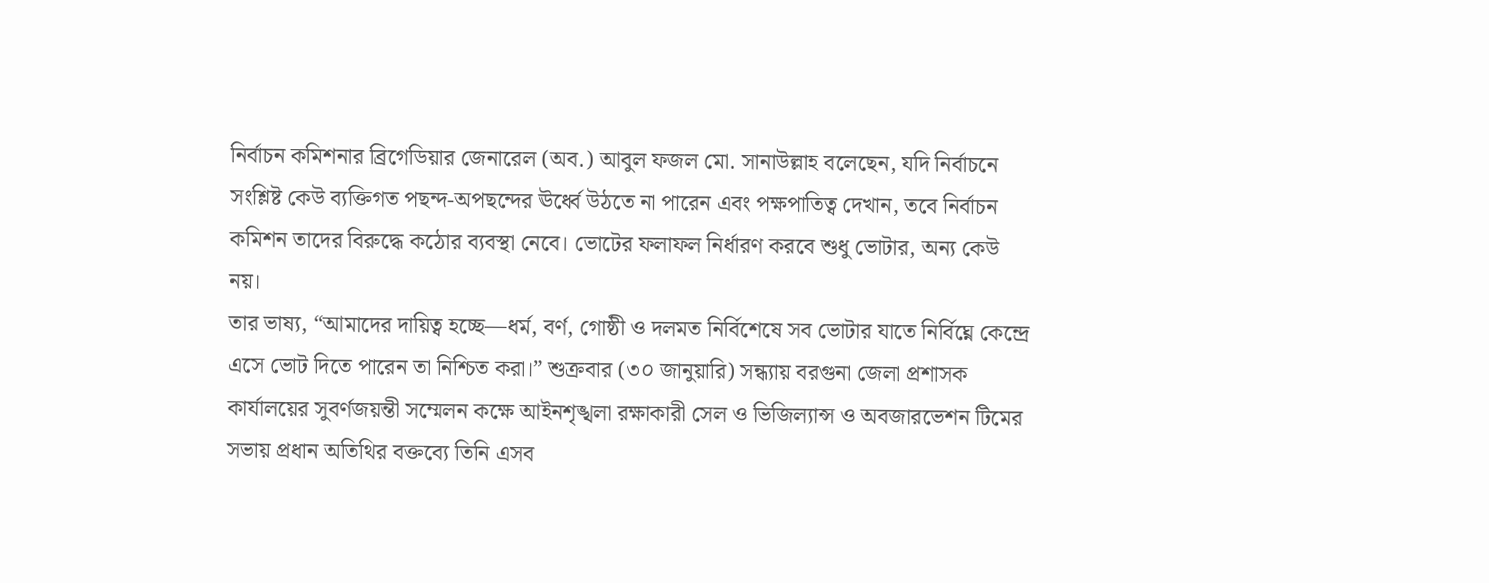নির্বাচন কমিশনার ব্রিগেডিয়ার জেনারেল (অব.) আবুল ফজল মো. সানাউল্লাহ বলেছেন, যদি নির্বাচনে সংশ্লিষ্ট কেউ ব্যক্তিগত পছন্দ-অপছন্দের ঊর্ধ্বে উঠতে না পারেন এবং পক্ষপাতিত্ব দেখান, তবে নির্বাচন কমিশন তাদের বিরুদ্ধে কঠোর ব্যবস্থা নেবে। ভোটের ফলাফল নির্ধারণ করবে শুধু ভোটার, অন্য কেউ নয়।
তার ভাষ্য, “আমাদের দায়িত্ব হচ্ছে—ধর্ম, বর্ণ, গোষ্ঠী ও দলমত নির্বিশেষে সব ভোটার যাতে নির্বিঘ্নে কেন্দ্রে এসে ভোট দিতে পারেন তা নিশ্চিত করা।” শুক্রবার (৩০ জানুয়ারি) সন্ধ্যায় বরগুনা জেলা প্রশাসক কার্যালয়ের সুবর্ণজয়ন্তী সম্মেলন কক্ষে আইনশৃঙ্খলা রক্ষাকারী সেল ও ভিজিল্যান্স ও অবজারভেশন টিমের সভায় প্রধান অতিথির বক্তব্যে তিনি এসব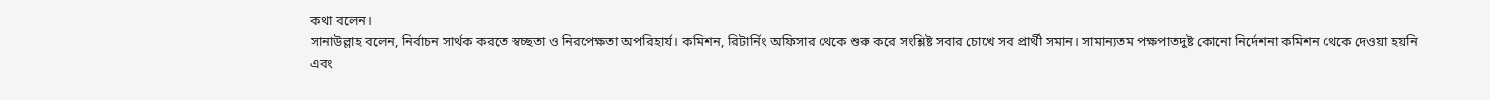কথা বলেন।
সানাউল্লাহ বলেন, নির্বাচন সার্থক করতে স্বচ্ছতা ও নিরপেক্ষতা অপরিহার্য। কমিশন, রিটার্নিং অফিসার থেকে শুরু করে সংশ্লিষ্ট সবার চোখে সব প্রার্থী সমান। সামান্যতম পক্ষপাতদুষ্ট কোনো নির্দেশনা কমিশন থেকে দেওয়া হয়নি এবং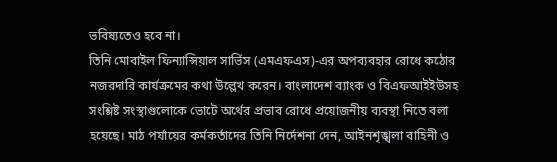ভবিষ্যতেও হবে না।
তিনি মোবাইল ফিন্যান্সিয়াল সার্ভিস (এমএফএস)-এর অপব্যবহার রোধে কঠোর নজরদারি কার্যক্রমের কথা উল্লেখ করেন। বাংলাদেশ ব্যাংক ও বিএফআইইউসহ সংশ্লিষ্ট সংস্থাগুলোকে ভোটে অর্থের প্রভাব রোধে প্রয়োজনীয় ব্যবস্থা নিতে বলা হয়েছে। মাঠ পর্যায়ের কর্মকর্তাদের তিনি নির্দেশনা দেন, আইনশৃঙ্খলা বাহিনী ও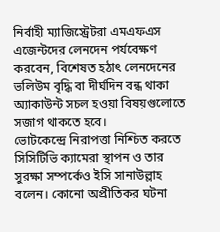নির্বাহী ম্যাজিস্ট্রেটরা এমএফএস এজেন্টদের লেনদেন পর্যবেক্ষণ করবেন, বিশেষত হঠাৎ লেনদেনের ভলিউম বৃদ্ধি বা দীর্ঘদিন বন্ধ থাকা অ্যাকাউন্ট সচল হওয়া বিষয়গুলোতে সজাগ থাকতে হবে।
ভোটকেন্দ্রে নিরাপত্তা নিশ্চিত করতে সিসিটিভি ক্যামেরা স্থাপন ও তার সুরক্ষা সম্পর্কেও ইসি সানাউল্লাহ বলেন। কোনো অপ্রীতিকর ঘটনা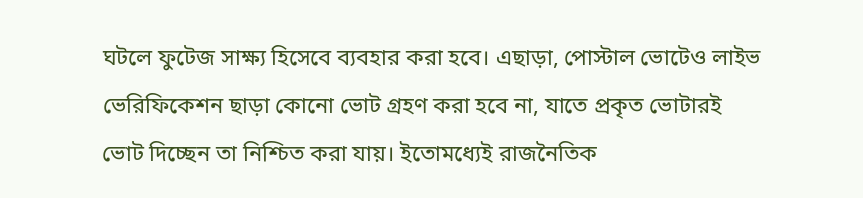ঘটলে ফুটেজ সাক্ষ্য হিসেবে ব্যবহার করা হবে। এছাড়া, পোস্টাল ভোটেও লাইভ ভেরিফিকেশন ছাড়া কোনো ভোট গ্রহণ করা হবে না, যাতে প্রকৃত ভোটারই ভোট দিচ্ছেন তা নিশ্চিত করা যায়। ইতোমধ্যেই রাজনৈতিক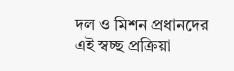দল ও মিশন প্রধানদের এই স্বচ্ছ প্রক্রিয়া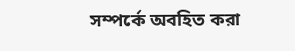সম্পর্কে অবহিত করা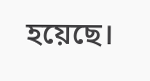হয়েছে।